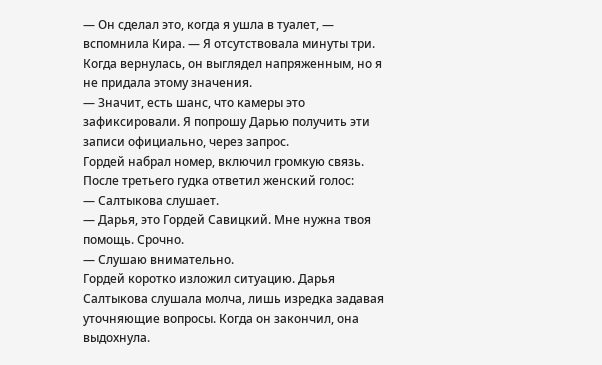— Он сделал это, когда я ушла в туалет, — вспомнила Кира. — Я отсутствовала минуты три. Когда вернулась, он выглядел напряженным, но я не придала этому значения.
— Значит, есть шанс, что камеры это зафиксировали. Я попрошу Дарью получить эти записи официально, через запрос.
Гордей набрал номер, включил громкую связь. После третьего гудка ответил женский голос:
— Салтыкова слушает.
— Дарья, это Гордей Савицкий. Мне нужна твоя помощь. Срочно.
— Слушаю внимательно.
Гордей коротко изложил ситуацию. Дарья Салтыкова слушала молча, лишь изредка задавая уточняющие вопросы. Когда он закончил, она выдохнула.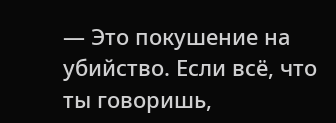— Это покушение на убийство. Если всё, что ты говоришь,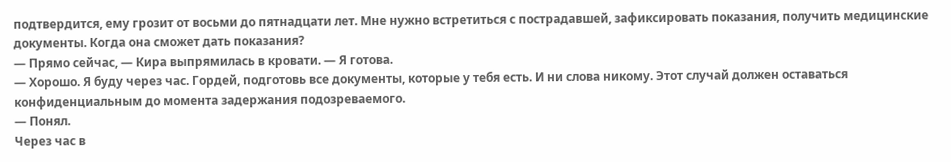подтвердится, ему грозит от восьми до пятнадцати лет. Мне нужно встретиться с пострадавшей, зафиксировать показания, получить медицинские документы. Когда она сможет дать показания?
— Прямо сейчас, — Кира выпрямилась в кровати. — Я готова.
— Хорошо. Я буду через час. Гордей, подготовь все документы, которые у тебя есть. И ни слова никому. Этот случай должен оставаться конфиденциальным до момента задержания подозреваемого.
— Понял.
Через час в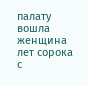палату вошла женщина лет сорока с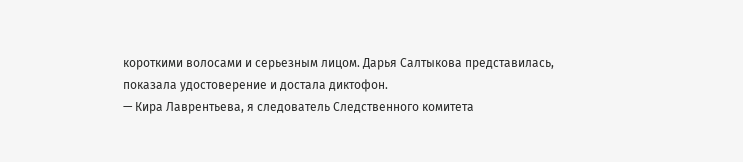короткими волосами и серьезным лицом. Дарья Салтыкова представилась, показала удостоверение и достала диктофон.
— Кира Лаврентьева, я следователь Следственного комитета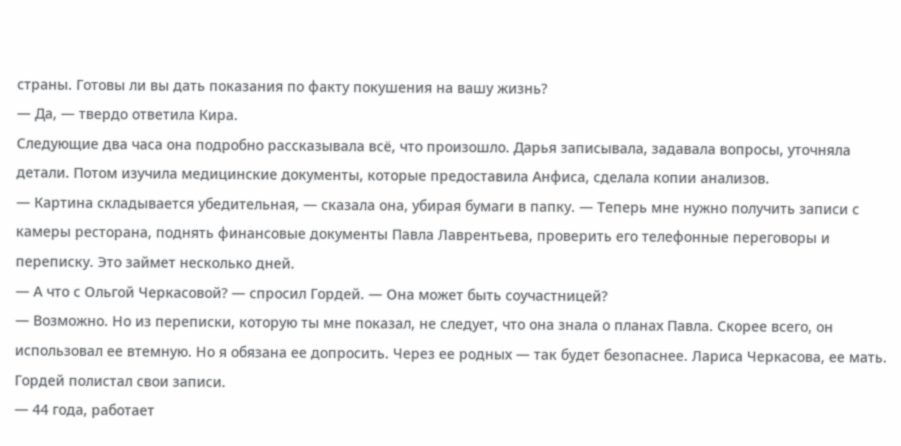страны. Готовы ли вы дать показания по факту покушения на вашу жизнь?
— Да, — твердо ответила Кира.
Следующие два часа она подробно рассказывала всё, что произошло. Дарья записывала, задавала вопросы, уточняла детали. Потом изучила медицинские документы, которые предоставила Анфиса, сделала копии анализов.
— Картина складывается убедительная, — сказала она, убирая бумаги в папку. — Теперь мне нужно получить записи с камеры ресторана, поднять финансовые документы Павла Лаврентьева, проверить его телефонные переговоры и переписку. Это займет несколько дней.
— А что с Ольгой Черкасовой? — спросил Гордей. — Она может быть соучастницей?
— Возможно. Но из переписки, которую ты мне показал, не следует, что она знала о планах Павла. Скорее всего, он использовал ее втемную. Но я обязана ее допросить. Через ее родных — так будет безопаснее. Лариса Черкасова, ее мать.
Гордей полистал свои записи.
— 44 года, работает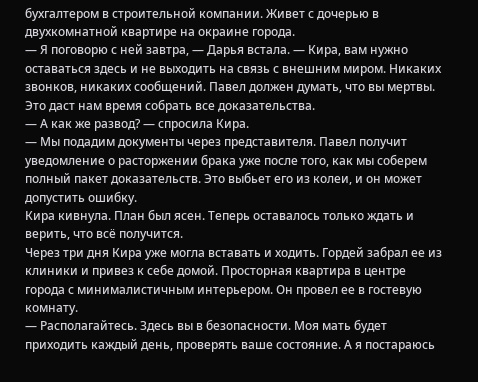бухгалтером в строительной компании. Живет с дочерью в двухкомнатной квартире на окраине города.
— Я поговорю с ней завтра, — Дарья встала. — Кира, вам нужно оставаться здесь и не выходить на связь с внешним миром. Никаких звонков, никаких сообщений. Павел должен думать, что вы мертвы. Это даст нам время собрать все доказательства.
— А как же развод? — спросила Кира.
— Мы подадим документы через представителя. Павел получит уведомление о расторжении брака уже после того, как мы соберем полный пакет доказательств. Это выбьет его из колеи, и он может допустить ошибку.
Кира кивнула. План был ясен. Теперь оставалось только ждать и верить, что всё получится.
Через три дня Кира уже могла вставать и ходить. Гордей забрал ее из клиники и привез к себе домой. Просторная квартира в центре города с минималистичным интерьером. Он провел ее в гостевую комнату.
— Располагайтесь. Здесь вы в безопасности. Моя мать будет приходить каждый день, проверять ваше состояние. А я постараюсь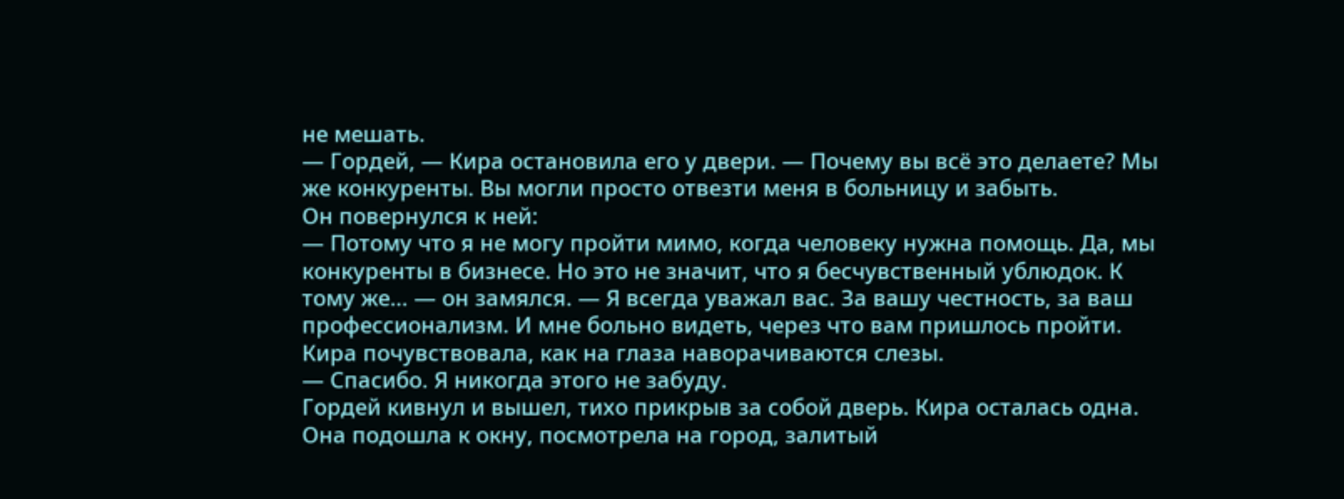не мешать.
— Гордей, — Кира остановила его у двери. — Почему вы всё это делаете? Мы же конкуренты. Вы могли просто отвезти меня в больницу и забыть.
Он повернулся к ней:
— Потому что я не могу пройти мимо, когда человеку нужна помощь. Да, мы конкуренты в бизнесе. Но это не значит, что я бесчувственный ублюдок. К тому же… — он замялся. — Я всегда уважал вас. За вашу честность, за ваш профессионализм. И мне больно видеть, через что вам пришлось пройти.
Кира почувствовала, как на глаза наворачиваются слезы.
— Спасибо. Я никогда этого не забуду.
Гордей кивнул и вышел, тихо прикрыв за собой дверь. Кира осталась одна. Она подошла к окну, посмотрела на город, залитый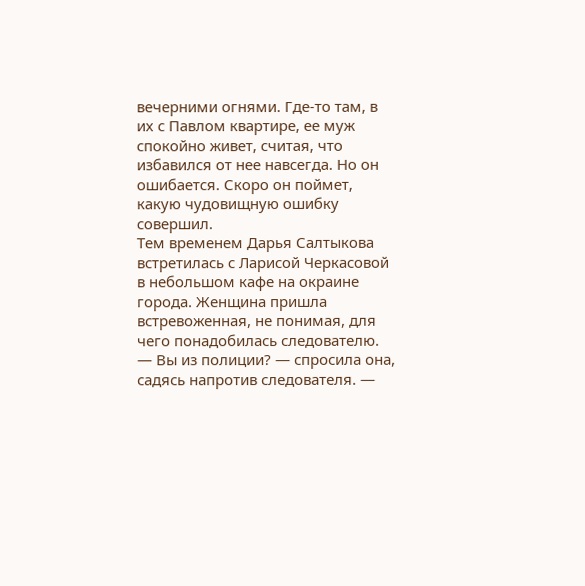вечерними огнями. Где-то там, в их с Павлом квартире, ее муж спокойно живет, считая, что избавился от нее навсегда. Но он ошибается. Скоро он поймет, какую чудовищную ошибку совершил.
Тем временем Дарья Салтыкова встретилась с Ларисой Черкасовой в небольшом кафе на окраине города. Женщина пришла встревоженная, не понимая, для чего понадобилась следователю.
— Вы из полиции? — спросила она, садясь напротив следователя. —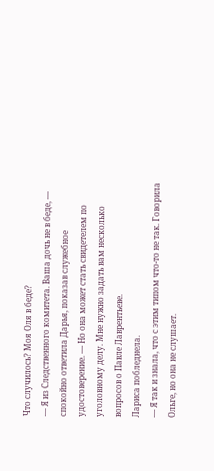Что случилось? Моя Оля в беде?
— Я из Следственного комитета. Ваша дочь не в беде, — спокойно ответила Дарья, показав служебное удостоверение. — Но она может стать свидетелем по уголовному делу. Мне нужно задать вам несколько вопросов о Павле Лаврентьеве.
Лариса побледнела.
— Я так и знала, что с этим типом что-то не так. Говорила Ольге, но она не слушает.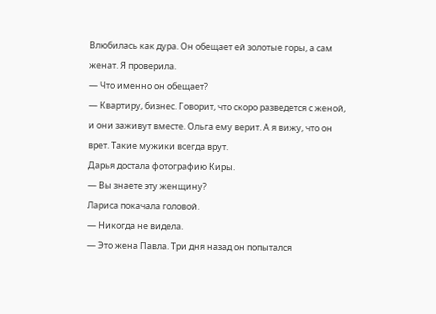Влюбилась как дура. Он обещает ей золотые горы, а сам женат. Я проверила.
— Что именно он обещает?
— Квартиру, бизнес. Говорит, что скоро разведется с женой, и они заживут вместе. Ольга ему верит. А я вижу, что он врет. Такие мужики всегда врут.
Дарья достала фотографию Киры.
— Вы знаете эту женщину?
Лариса покачала головой.
— Никогда не видела.
— Это жена Павла. Три дня назад он попытался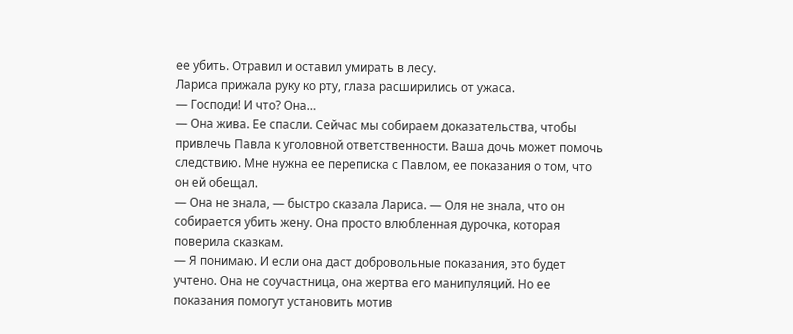ее убить. Отравил и оставил умирать в лесу.
Лариса прижала руку ко рту, глаза расширились от ужаса.
— Господи! И что? Она…
— Она жива. Ее спасли. Сейчас мы собираем доказательства, чтобы привлечь Павла к уголовной ответственности. Ваша дочь может помочь следствию. Мне нужна ее переписка с Павлом, ее показания о том, что он ей обещал.
— Она не знала, — быстро сказала Лариса. — Оля не знала, что он собирается убить жену. Она просто влюбленная дурочка, которая поверила сказкам.
— Я понимаю. И если она даст добровольные показания, это будет учтено. Она не соучастница, она жертва его манипуляций. Но ее показания помогут установить мотив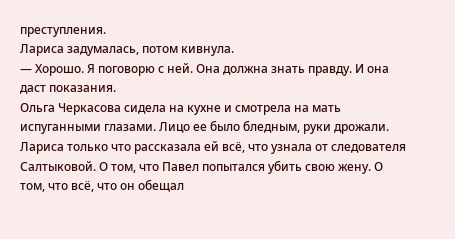преступления.
Лариса задумалась, потом кивнула.
— Хорошо. Я поговорю с ней. Она должна знать правду. И она даст показания.
Ольга Черкасова сидела на кухне и смотрела на мать испуганными глазами. Лицо ее было бледным, руки дрожали. Лариса только что рассказала ей всё, что узнала от следователя Салтыковой. О том, что Павел попытался убить свою жену. О том, что всё, что он обещал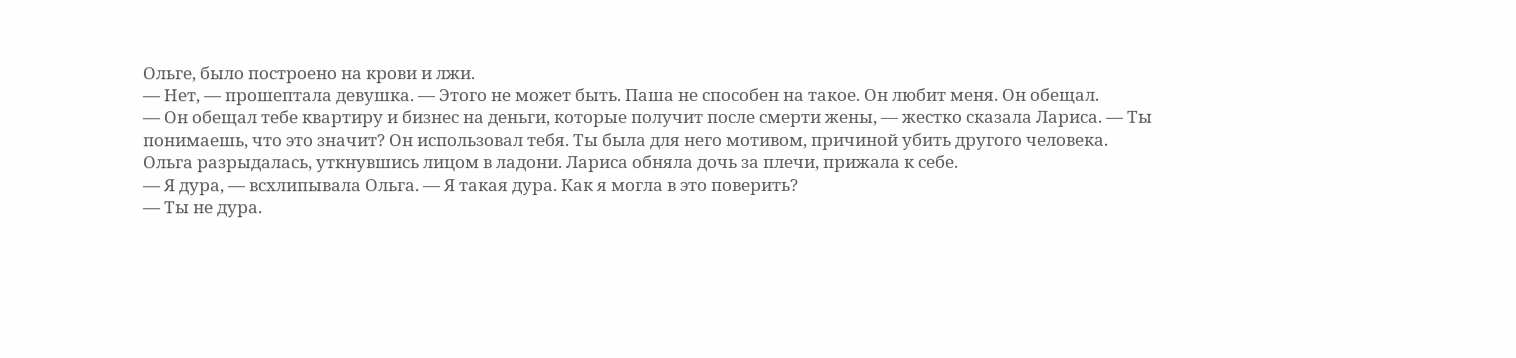Ольге, было построено на крови и лжи.
— Нет, — прошептала девушка. — Этого не может быть. Паша не способен на такое. Он любит меня. Он обещал.
— Он обещал тебе квартиру и бизнес на деньги, которые получит после смерти жены, — жестко сказала Лариса. — Ты понимаешь, что это значит? Он использовал тебя. Ты была для него мотивом, причиной убить другого человека.
Ольга разрыдалась, уткнувшись лицом в ладони. Лариса обняла дочь за плечи, прижала к себе.
— Я дура, — всхлипывала Ольга. — Я такая дура. Как я могла в это поверить?
— Ты не дура.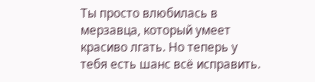Ты просто влюбилась в мерзавца, который умеет красиво лгать. Но теперь у тебя есть шанс всё исправить.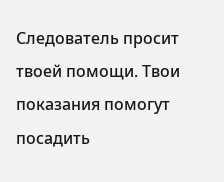Следователь просит твоей помощи. Твои показания помогут посадить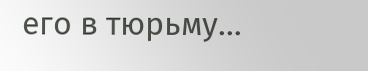его в тюрьму…